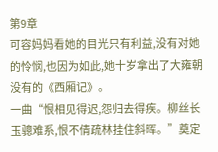第9章
可容妈妈看她的目光只有利益,没有对她的怜悯,也因为如此,她十岁拿出了大雍朝没有的《西厢记》。
一曲“恨相见得迟,怨归去得疾。柳丝长玉骢难系,恨不倩疏林挂住斜晖。”奠定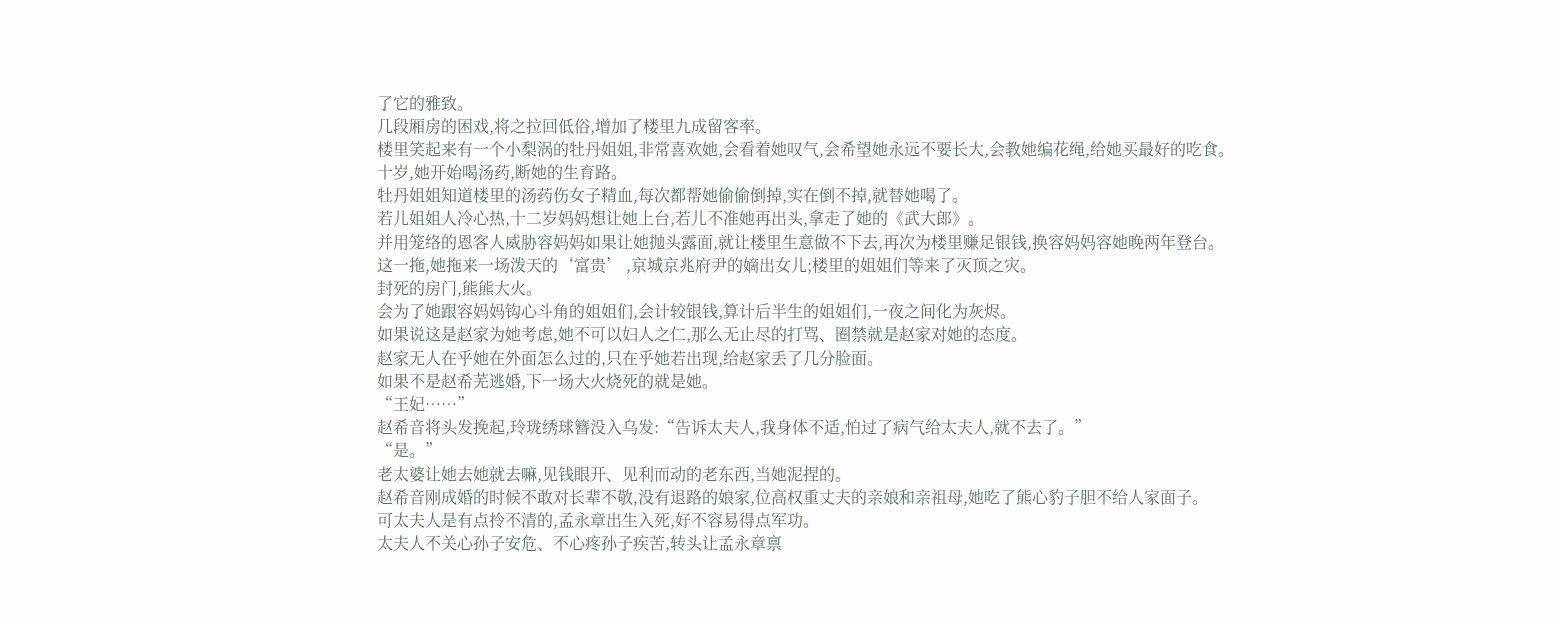了它的雅致。
几段厢房的困戏,将之拉回低俗,增加了楼里九成留客率。
楼里笑起来有一个小梨涡的牡丹姐姐,非常喜欢她,会看着她叹气,会希望她永远不要长大,会教她编花绳,给她买最好的吃食。
十岁,她开始喝汤药,断她的生育路。
牡丹姐姐知道楼里的汤药伤女子精血,每次都帮她偷偷倒掉,实在倒不掉,就替她喝了。
若儿姐姐人冷心热,十二岁妈妈想让她上台,若儿不准她再出头,拿走了她的《武大郎》。
并用笼络的恩客人威胁容妈妈如果让她抛头露面,就让楼里生意做不下去,再次为楼里赚足银钱,换容妈妈容她晚两年登台。
这一拖,她拖来一场泼天的‘富贵’ ,京城京兆府尹的嫡出女儿;楼里的姐姐们等来了灭顶之灾。
封死的房门,熊熊大火。
会为了她跟容妈妈钩心斗角的姐姐们,会计较银钱,算计后半生的姐姐们,一夜之间化为灰烬。
如果说这是赵家为她考虑,她不可以妇人之仁,那么无止尽的打骂、圈禁就是赵家对她的态度。
赵家无人在乎她在外面怎么过的,只在乎她若出现,给赵家丢了几分脸面。
如果不是赵希芜逃婚,下一场大火烧死的就是她。
“王妃……”
赵希音将头发挽起,玲珑绣球簪没入乌发:“告诉太夫人,我身体不适,怕过了病气给太夫人,就不去了。”
“是。”
老太婆让她去她就去嘛,见钱眼开、见利而动的老东西,当她泥捏的。
赵希音刚成婚的时候不敢对长辈不敬,没有退路的娘家,位高权重丈夫的亲娘和亲祖母,她吃了熊心豹子胆不给人家面子。
可太夫人是有点拎不清的,孟永章出生入死,好不容易得点军功。
太夫人不关心孙子安危、不心疼孙子疾苦,转头让孟永章禀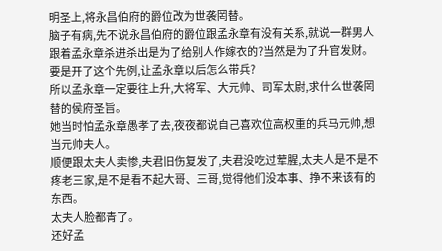明圣上,将永昌伯府的爵位改为世袭罔替。
脑子有病,先不说永昌伯府的爵位跟孟永章有没有关系,就说一群男人跟着孟永章杀进杀出是为了给别人作嫁衣的?当然是为了升官发财。
要是开了这个先例,让孟永章以后怎么带兵?
所以孟永章一定要往上升,大将军、大元帅、司军太尉,求什么世袭罔替的侯府圣旨。
她当时怕孟永章愚孝了去,夜夜都说自己喜欢位高权重的兵马元帅,想当元帅夫人。
顺便跟太夫人卖惨,夫君旧伤复发了,夫君没吃过荤腥,太夫人是不是不疼老三家,是不是看不起大哥、三哥,觉得他们没本事、挣不来该有的东西。
太夫人脸都青了。
还好孟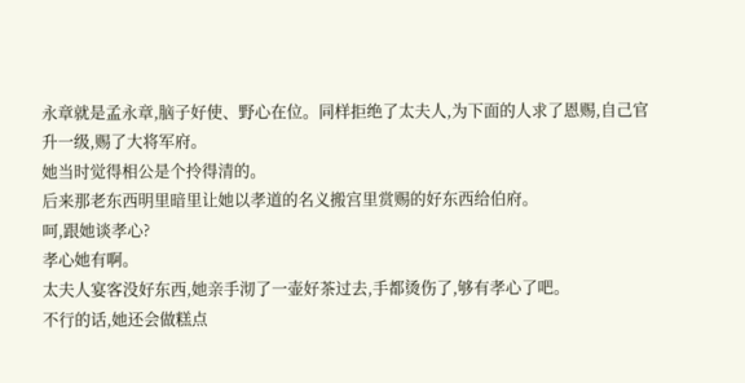永章就是孟永章,脑子好使、野心在位。同样拒绝了太夫人,为下面的人求了恩赐,自己官升一级,赐了大将军府。
她当时觉得相公是个拎得清的。
后来那老东西明里暗里让她以孝道的名义搬宫里赏赐的好东西给伯府。
呵,跟她谈孝心?
孝心她有啊。
太夫人宴客没好东西,她亲手沏了一壶好茶过去,手都烫伤了,够有孝心了吧。
不行的话,她还会做糕点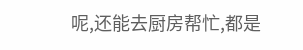呢,还能去厨房帮忙,都是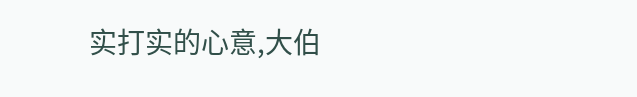实打实的心意,大伯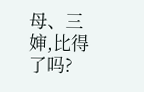母、三婶,比得了吗?